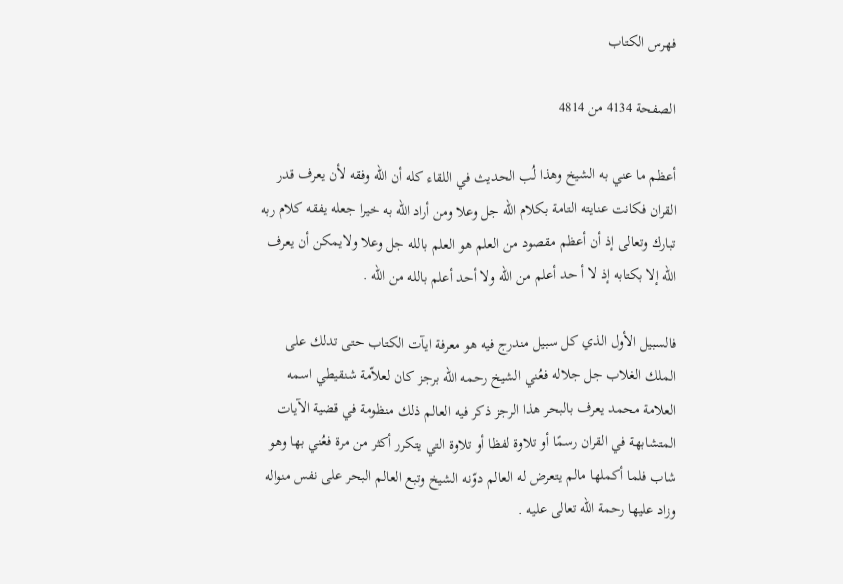فهرس الكتاب

الصفحة 4134 من 4814

أعظم ما عني به الشيخ وهذا لُب الحديث في اللقاء كله أن الله وفقه لأن يعرف قدر القران فكانت عنايته التامة بكلام الله جل وعلا ومن أراد الله به خيرا جعله يفقه كلام ربه تبارك وتعالى إذ أن أعظم مقصود من العلم هو العلم بالله جل وعلا ولايمكن أن يعرف الله إلا بكتابه إذ لا أ حد أعلم من الله ولا أحد أعلم بالله من الله .

فالسبيل الأول الذي كل سبيل مندرج فيه هو معرفة ايآت الكتاب حتى تدلك على الملك الغلاب جل جلاله فعُني الشيخ رحمه الله برجز كان لعلاّمة شنقيطي اسمه العلامة محمد يعرف بالبحر هذا الرجز ذكر فيه العالم ذلك منظومة في قضية الآيات المتشابهة في القران رسمًا أو تلاوة لفظا أو تلاوة التي يتكرر أكثر من مرة فعُني بها وهو شاب فلما أكملها مالم يتعرض له العالم دوّنه الشيخ وتبع العالم البحر على نفس منواله وزاد عليها رحمة الله تعالى عليه .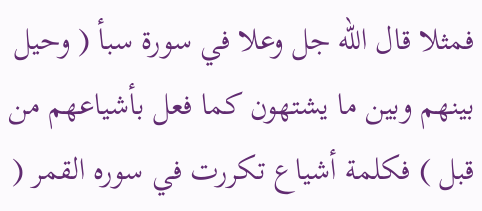فمثلا قال الله جل وعلا في سورة سبأ ( وحيل بينهم وبين ما يشتهون كما فعل بأشياعهم من قبل ) فكلمة أشياع تكررت في سوره القمر (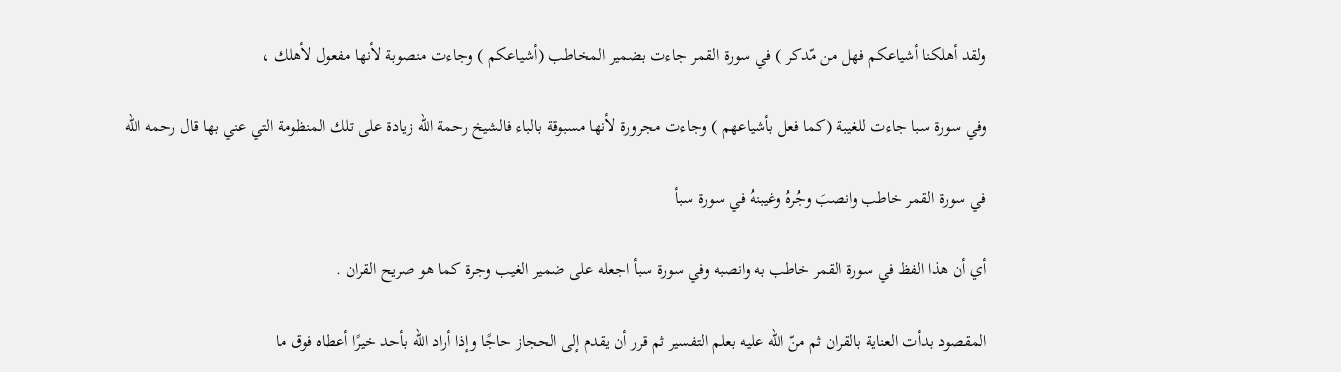ولقد أهلكنا أشياعكم فهل من مّدكر ) في سورة القمر جاءت بضمير المخاطب (أشياعكم ) وجاءت منصوبة لأنها مفعول لأهلك ،

وفي سورة سبا جاءت للغيبة (كما فعل بأشياعهم ) وجاءت مجرورة لأنها مسبوقة بالباء فالشيخ رحمة الله زيادة على تلك المنظومة التي عني بها قال رحمه الله

في سورة القمر خاطب وانصبَ وجُرهُ وغيبنهُ في سورة سبأ

أي أن هذا الفظ في سورة القمر خاطب به وانصبه وفي سورة سبأ اجعله على ضمير الغيب وجرة كما هو صريح القران .

المقصود بدأت العناية بالقران ثم منّ الله عليه بعلم التفسير ثم قرر أن يقدم إلى الحجاز حاجًا وإذا أراد الله بأحد خيرًا أعطاه فوق ما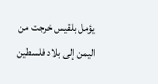يؤمل بلقيس خرجت من اليمن إلى بلاد فلسطين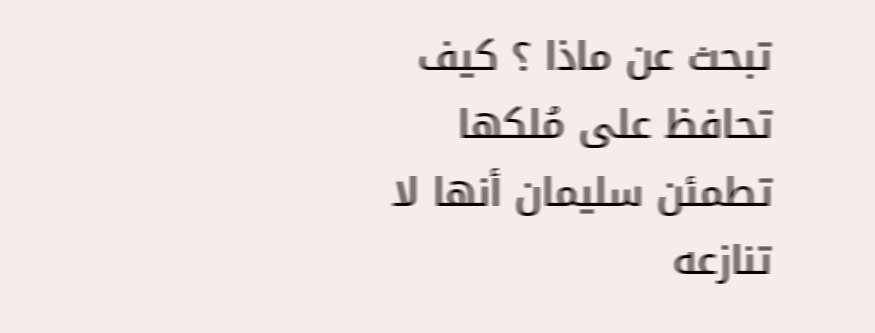تبحث عن ماذا ؟ كيف تحافظ على مُلكها تطمئن سليمان أنها لا تنازعه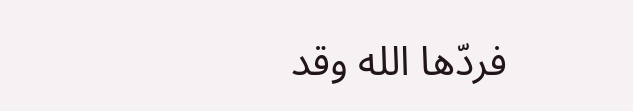فردّها الله وقد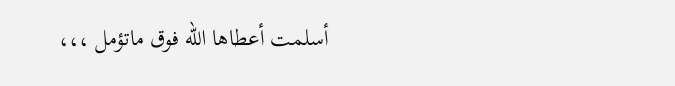أسلمت أعطاها الله فوق ماتؤمل ،،،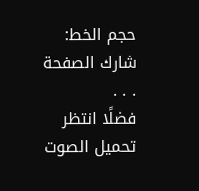حجم الخط:
شارك الصفحة
. . .
فضلًا انتظر تحميل الصوت